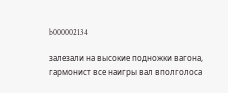b000002134

залезали на высокие подножки вагона, гармонист все наигры вал вполголоса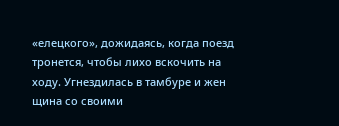«елецкого», дожидаясь, когда поезд тронется, чтобы лихо вскочить на ходу. Угнездилась в тамбуре и жен  щина со своими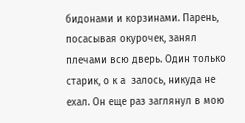бидонами и корзинами. Парень, посасывая окурочек, занял плечами всю дверь. Один только старик, о к а  залось, никуда не ехал. Он еще раз заглянул в мою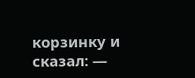корзинку и сказал: —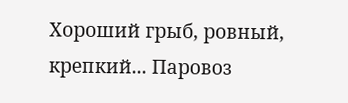Хороший грыб, ровный, крепкий... Паровоз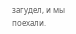загудел, и мы поехали.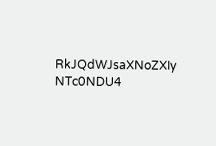RkJQdWJsaXNoZXIy NTc0NDU4